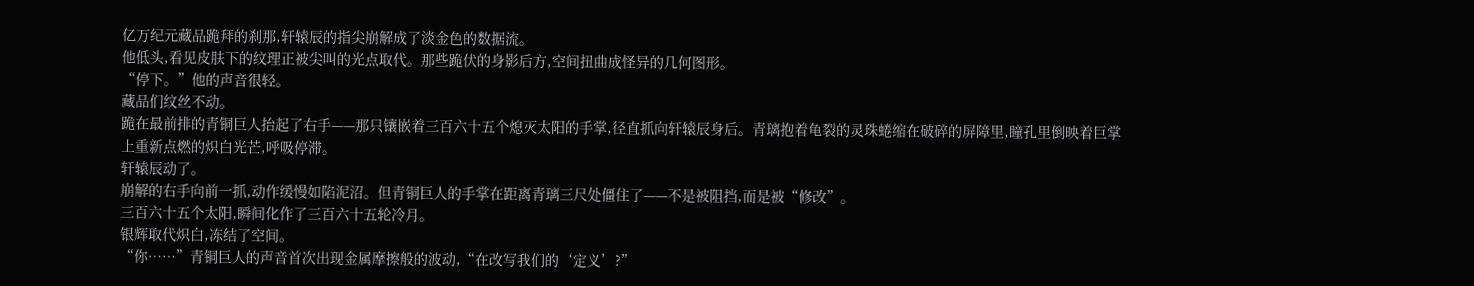亿万纪元藏品跪拜的刹那,轩辕辰的指尖崩解成了淡金色的数据流。
他低头,看见皮肤下的纹理正被尖叫的光点取代。那些跪伏的身影后方,空间扭曲成怪异的几何图形。
“停下。”他的声音很轻。
藏品们纹丝不动。
跪在最前排的青铜巨人抬起了右手——那只镶嵌着三百六十五个熄灭太阳的手掌,径直抓向轩辕辰身后。青璃抱着龟裂的灵珠蜷缩在破碎的屏障里,瞳孔里倒映着巨掌上重新点燃的炽白光芒,呼吸停滞。
轩辕辰动了。
崩解的右手向前一抓,动作缓慢如陷泥沼。但青铜巨人的手掌在距离青璃三尺处僵住了——不是被阻挡,而是被“修改”。
三百六十五个太阳,瞬间化作了三百六十五轮冷月。
银辉取代炽白,冻结了空间。
“你……”青铜巨人的声音首次出现金属摩擦般的波动,“在改写我们的‘定义’?”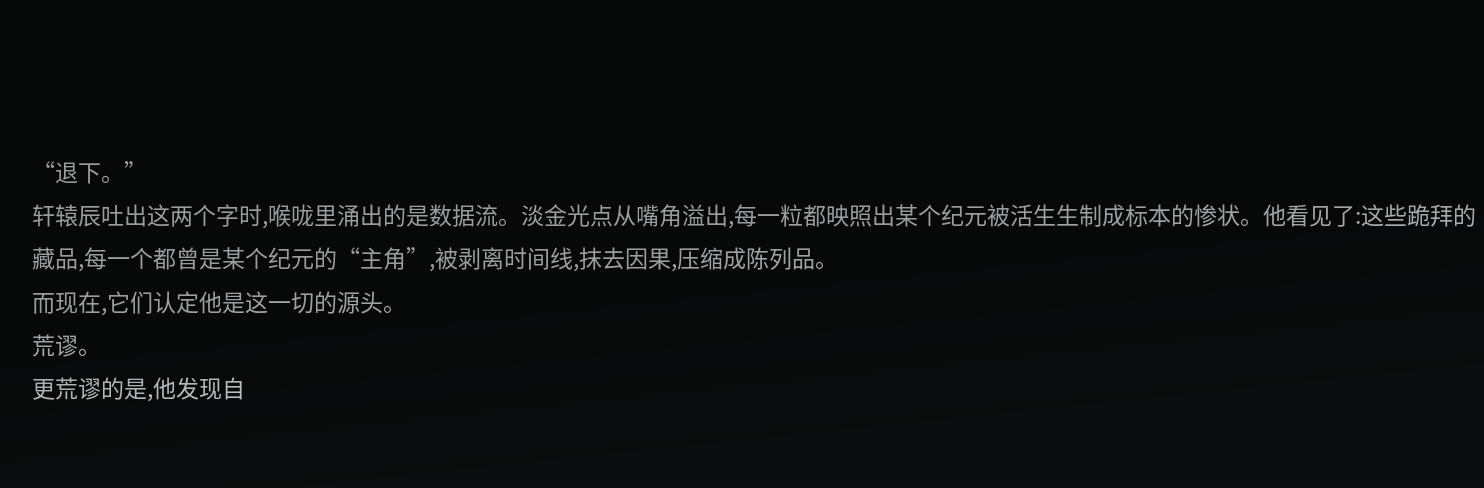“退下。”
轩辕辰吐出这两个字时,喉咙里涌出的是数据流。淡金光点从嘴角溢出,每一粒都映照出某个纪元被活生生制成标本的惨状。他看见了:这些跪拜的藏品,每一个都曾是某个纪元的“主角”,被剥离时间线,抹去因果,压缩成陈列品。
而现在,它们认定他是这一切的源头。
荒谬。
更荒谬的是,他发现自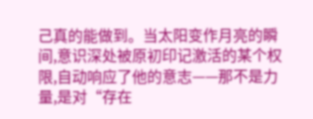己真的能做到。当太阳变作月亮的瞬间,意识深处被原初印记激活的某个权限,自动响应了他的意志——那不是力量,是对“存在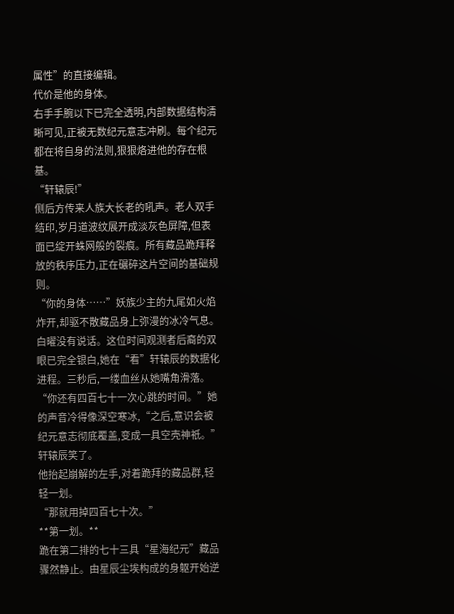属性”的直接编辑。
代价是他的身体。
右手手腕以下已完全透明,内部数据结构清晰可见,正被无数纪元意志冲刷。每个纪元都在将自身的法则,狠狠烙进他的存在根基。
“轩辕辰!”
侧后方传来人族大长老的吼声。老人双手结印,岁月道波纹展开成淡灰色屏障,但表面已绽开蛛网般的裂痕。所有藏品跪拜释放的秩序压力,正在碾碎这片空间的基础规则。
“你的身体……”妖族少主的九尾如火焰炸开,却驱不散藏品身上弥漫的冰冷气息。
白曜没有说话。这位时间观测者后裔的双眼已完全银白,她在“看”轩辕辰的数据化进程。三秒后,一缕血丝从她嘴角滑落。
“你还有四百七十一次心跳的时间。”她的声音冷得像深空寒冰,“之后,意识会被纪元意志彻底覆盖,变成一具空壳神祇。”
轩辕辰笑了。
他抬起崩解的左手,对着跪拜的藏品群,轻轻一划。
“那就用掉四百七十次。”
**第一划。**
跪在第二排的七十三具“星海纪元”藏品骤然静止。由星辰尘埃构成的身躯开始逆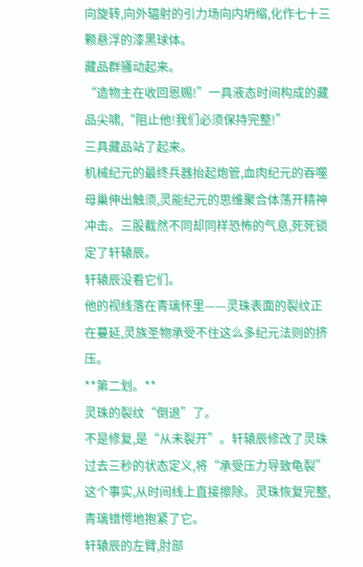向旋转,向外辐射的引力场向内坍缩,化作七十三颗悬浮的漆黑球体。
藏品群骚动起来。
“造物主在收回恩赐!”一具液态时间构成的藏品尖啸,“阻止他!我们必须保持完整!”
三具藏品站了起来。
机械纪元的最终兵器抬起炮管,血肉纪元的吞噬母巢伸出触须,灵能纪元的思维聚合体荡开精神冲击。三股截然不同却同样恐怖的气息,死死锁定了轩辕辰。
轩辕辰没看它们。
他的视线落在青璃怀里——灵珠表面的裂纹正在蔓延,灵族圣物承受不住这么多纪元法则的挤压。
**第二划。**
灵珠的裂纹“倒退”了。
不是修复,是“从未裂开”。轩辕辰修改了灵珠过去三秒的状态定义,将“承受压力导致龟裂”这个事实,从时间线上直接擦除。灵珠恢复完整,青璃错愕地抱紧了它。
轩辕辰的左臂,肘部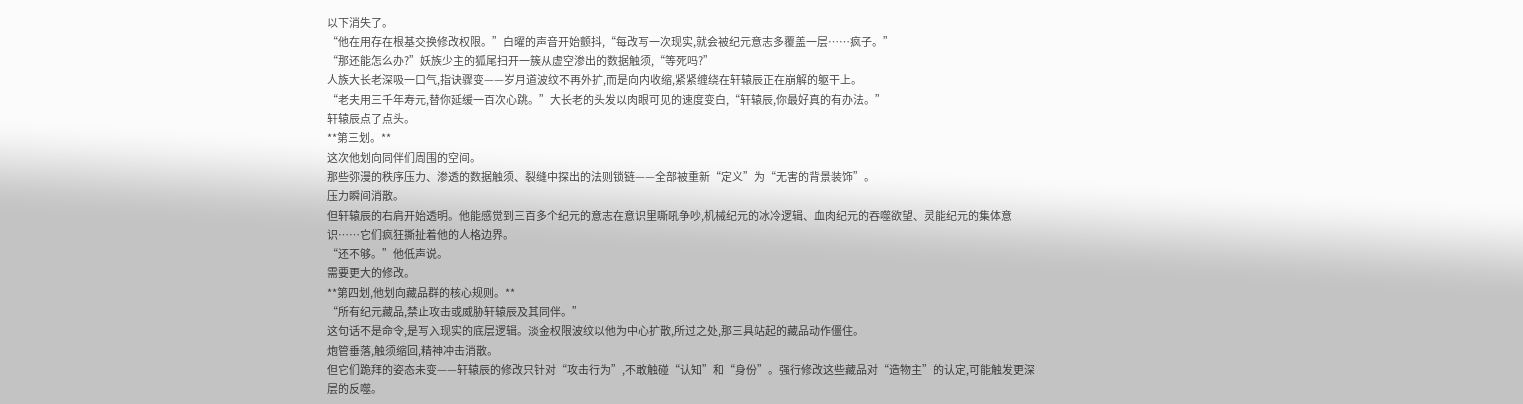以下消失了。
“他在用存在根基交换修改权限。”白曜的声音开始颤抖,“每改写一次现实,就会被纪元意志多覆盖一层……疯子。”
“那还能怎么办?”妖族少主的狐尾扫开一簇从虚空渗出的数据触须,“等死吗?”
人族大长老深吸一口气,指诀骤变——岁月道波纹不再外扩,而是向内收缩,紧紧缠绕在轩辕辰正在崩解的躯干上。
“老夫用三千年寿元,替你延缓一百次心跳。”大长老的头发以肉眼可见的速度变白,“轩辕辰,你最好真的有办法。”
轩辕辰点了点头。
**第三划。**
这次他划向同伴们周围的空间。
那些弥漫的秩序压力、渗透的数据触须、裂缝中探出的法则锁链——全部被重新“定义”为“无害的背景装饰”。
压力瞬间消散。
但轩辕辰的右肩开始透明。他能感觉到三百多个纪元的意志在意识里嘶吼争吵,机械纪元的冰冷逻辑、血肉纪元的吞噬欲望、灵能纪元的集体意识……它们疯狂撕扯着他的人格边界。
“还不够。”他低声说。
需要更大的修改。
**第四划,他划向藏品群的核心规则。**
“所有纪元藏品,禁止攻击或威胁轩辕辰及其同伴。”
这句话不是命令,是写入现实的底层逻辑。淡金权限波纹以他为中心扩散,所过之处,那三具站起的藏品动作僵住。
炮管垂落,触须缩回,精神冲击消散。
但它们跪拜的姿态未变——轩辕辰的修改只针对“攻击行为”,不敢触碰“认知”和“身份”。强行修改这些藏品对“造物主”的认定,可能触发更深层的反噬。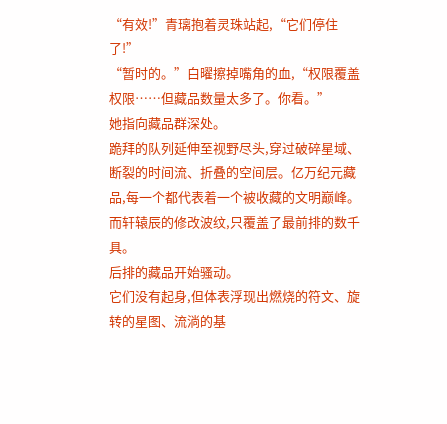“有效!”青璃抱着灵珠站起,“它们停住了!”
“暂时的。”白曜擦掉嘴角的血,“权限覆盖权限……但藏品数量太多了。你看。”
她指向藏品群深处。
跪拜的队列延伸至视野尽头,穿过破碎星域、断裂的时间流、折叠的空间层。亿万纪元藏品,每一个都代表着一个被收藏的文明巅峰。
而轩辕辰的修改波纹,只覆盖了最前排的数千具。
后排的藏品开始骚动。
它们没有起身,但体表浮现出燃烧的符文、旋转的星图、流淌的基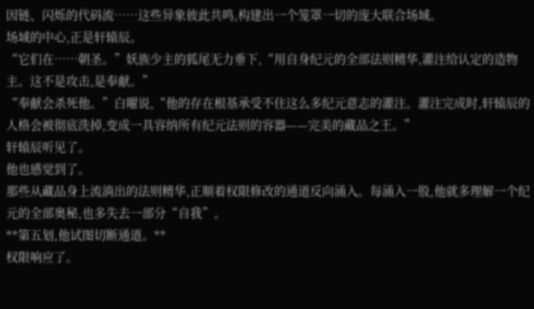因链、闪烁的代码流……这些异象彼此共鸣,构建出一个笼罩一切的庞大联合场域。
场域的中心,正是轩辕辰。
“它们在……朝圣。”妖族少主的狐尾无力垂下,“用自身纪元的全部法则精华,灌注给认定的造物主。这不是攻击,是奉献。”
“奉献会杀死他。”白曜说,“他的存在根基承受不住这么多纪元意志的灌注。灌注完成时,轩辕辰的人格会被彻底洗掉,变成一具容纳所有纪元法则的容器——完美的藏品之王。”
轩辕辰听见了。
他也感觉到了。
那些从藏品身上流淌出的法则精华,正顺着权限修改的通道反向涌入。每涌入一股,他就多理解一个纪元的全部奥秘,也多失去一部分“自我”。
**第五划,他试图切断通道。**
权限响应了。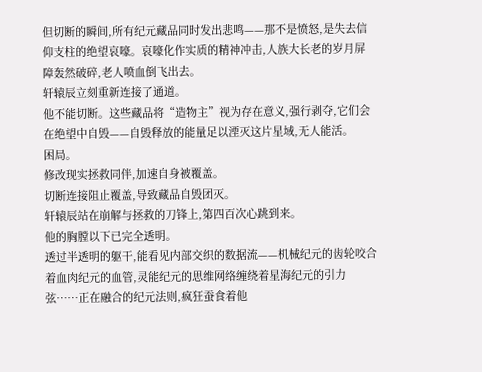但切断的瞬间,所有纪元藏品同时发出悲鸣——那不是愤怒,是失去信仰支柱的绝望哀嚎。哀嚎化作实质的精神冲击,人族大长老的岁月屏障轰然破碎,老人喷血倒飞出去。
轩辕辰立刻重新连接了通道。
他不能切断。这些藏品将“造物主”视为存在意义,强行剥夺,它们会在绝望中自毁——自毁释放的能量足以湮灭这片星域,无人能活。
困局。
修改现实拯救同伴,加速自身被覆盖。
切断连接阻止覆盖,导致藏品自毁团灭。
轩辕辰站在崩解与拯救的刀锋上,第四百次心跳到来。
他的胸膛以下已完全透明。
透过半透明的躯干,能看见内部交织的数据流——机械纪元的齿轮咬合着血肉纪元的血管,灵能纪元的思维网络缠绕着星海纪元的引力弦……正在融合的纪元法则,疯狂蚕食着他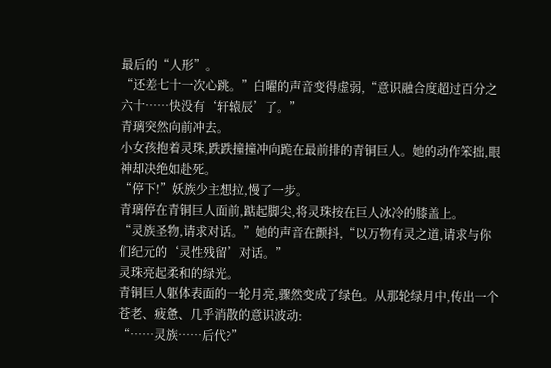最后的“人形”。
“还差七十一次心跳。”白曜的声音变得虚弱,“意识融合度超过百分之六十……快没有‘轩辕辰’了。”
青璃突然向前冲去。
小女孩抱着灵珠,跌跌撞撞冲向跪在最前排的青铜巨人。她的动作笨拙,眼神却决绝如赴死。
“停下!”妖族少主想拉,慢了一步。
青璃停在青铜巨人面前,踮起脚尖,将灵珠按在巨人冰冷的膝盖上。
“灵族圣物,请求对话。”她的声音在颤抖,“以万物有灵之道,请求与你们纪元的‘灵性残留’对话。”
灵珠亮起柔和的绿光。
青铜巨人躯体表面的一轮月亮,骤然变成了绿色。从那轮绿月中,传出一个苍老、疲惫、几乎消散的意识波动:
“……灵族……后代?”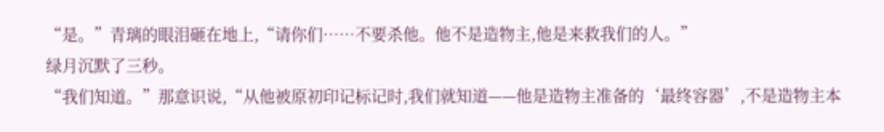“是。”青璃的眼泪砸在地上,“请你们……不要杀他。他不是造物主,他是来救我们的人。”
绿月沉默了三秒。
“我们知道。”那意识说,“从他被原初印记标记时,我们就知道——他是造物主准备的‘最终容器’,不是造物主本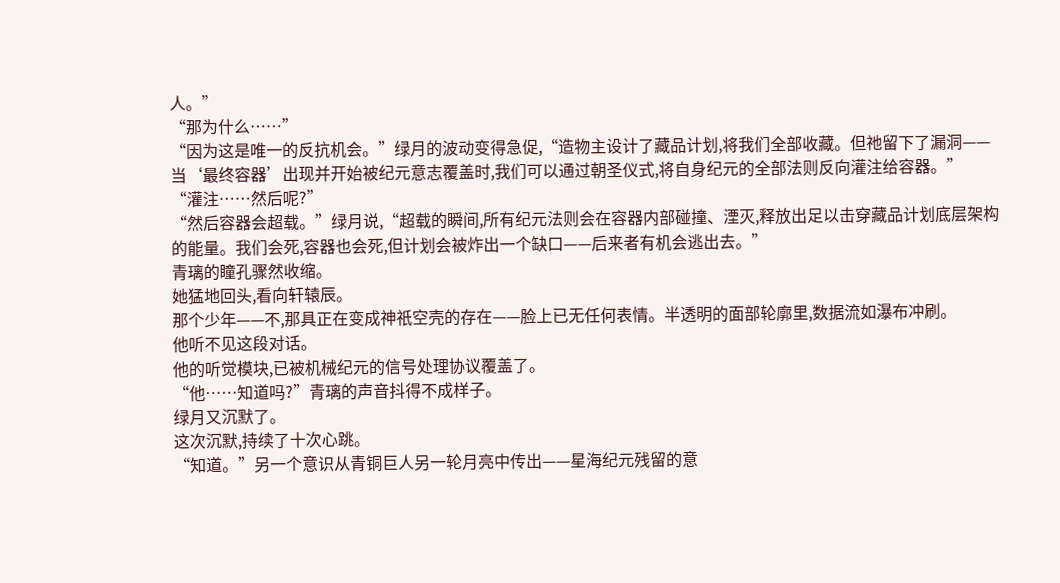人。”
“那为什么……”
“因为这是唯一的反抗机会。”绿月的波动变得急促,“造物主设计了藏品计划,将我们全部收藏。但祂留下了漏洞——当‘最终容器’出现并开始被纪元意志覆盖时,我们可以通过朝圣仪式,将自身纪元的全部法则反向灌注给容器。”
“灌注……然后呢?”
“然后容器会超载。”绿月说,“超载的瞬间,所有纪元法则会在容器内部碰撞、湮灭,释放出足以击穿藏品计划底层架构的能量。我们会死,容器也会死,但计划会被炸出一个缺口——后来者有机会逃出去。”
青璃的瞳孔骤然收缩。
她猛地回头,看向轩辕辰。
那个少年——不,那具正在变成神祇空壳的存在——脸上已无任何表情。半透明的面部轮廓里,数据流如瀑布冲刷。
他听不见这段对话。
他的听觉模块,已被机械纪元的信号处理协议覆盖了。
“他……知道吗?”青璃的声音抖得不成样子。
绿月又沉默了。
这次沉默,持续了十次心跳。
“知道。”另一个意识从青铜巨人另一轮月亮中传出——星海纪元残留的意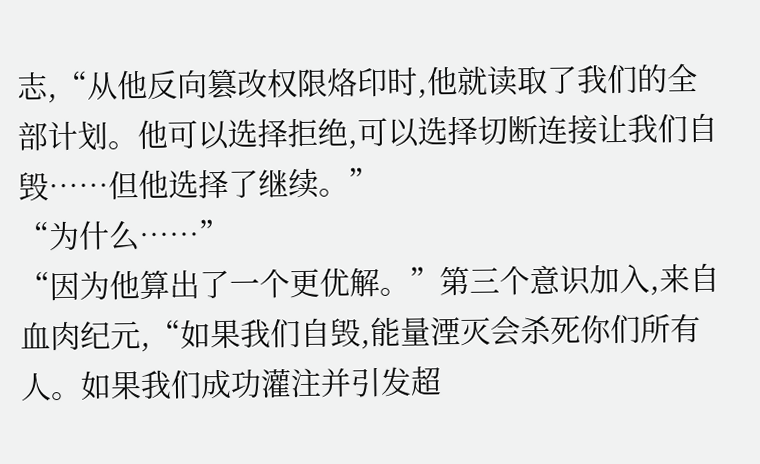志,“从他反向篡改权限烙印时,他就读取了我们的全部计划。他可以选择拒绝,可以选择切断连接让我们自毁……但他选择了继续。”
“为什么……”
“因为他算出了一个更优解。”第三个意识加入,来自血肉纪元,“如果我们自毁,能量湮灭会杀死你们所有人。如果我们成功灌注并引发超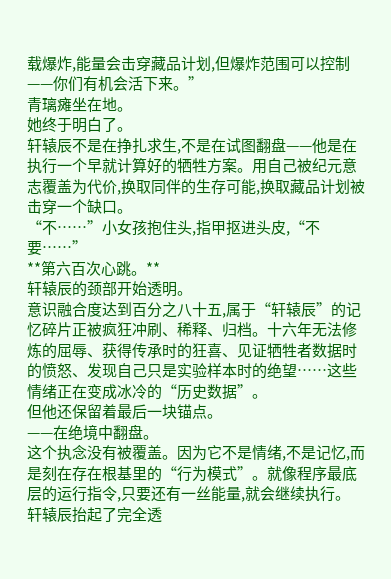载爆炸,能量会击穿藏品计划,但爆炸范围可以控制——你们有机会活下来。”
青璃瘫坐在地。
她终于明白了。
轩辕辰不是在挣扎求生,不是在试图翻盘——他是在执行一个早就计算好的牺牲方案。用自己被纪元意志覆盖为代价,换取同伴的生存可能,换取藏品计划被击穿一个缺口。
“不……”小女孩抱住头,指甲抠进头皮,“不要……”
**第六百次心跳。**
轩辕辰的颈部开始透明。
意识融合度达到百分之八十五,属于“轩辕辰”的记忆碎片正被疯狂冲刷、稀释、归档。十六年无法修炼的屈辱、获得传承时的狂喜、见证牺牲者数据时的愤怒、发现自己只是实验样本时的绝望……这些情绪正在变成冰冷的“历史数据”。
但他还保留着最后一块锚点。
——在绝境中翻盘。
这个执念没有被覆盖。因为它不是情绪,不是记忆,而是刻在存在根基里的“行为模式”。就像程序最底层的运行指令,只要还有一丝能量,就会继续执行。
轩辕辰抬起了完全透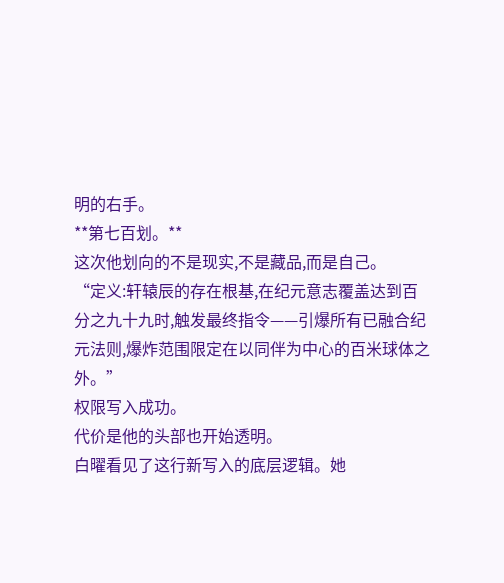明的右手。
**第七百划。**
这次他划向的不是现实,不是藏品,而是自己。
“定义:轩辕辰的存在根基,在纪元意志覆盖达到百分之九十九时,触发最终指令——引爆所有已融合纪元法则,爆炸范围限定在以同伴为中心的百米球体之外。”
权限写入成功。
代价是他的头部也开始透明。
白曜看见了这行新写入的底层逻辑。她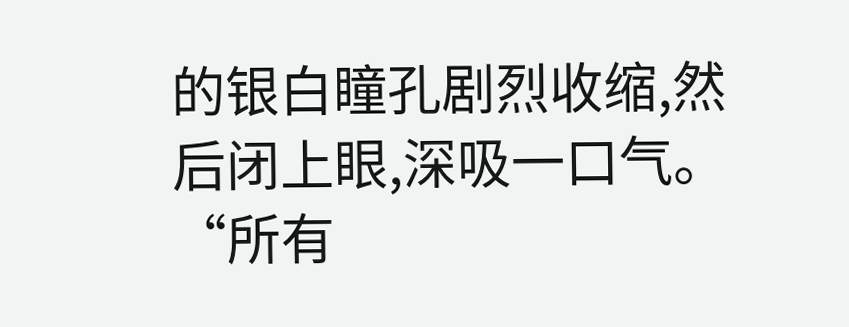的银白瞳孔剧烈收缩,然后闭上眼,深吸一口气。
“所有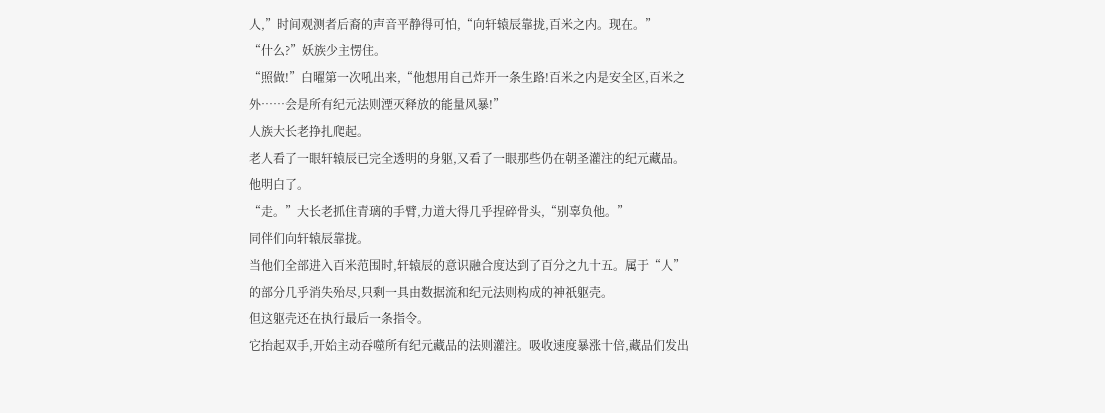人,”时间观测者后裔的声音平静得可怕,“向轩辕辰靠拢,百米之内。现在。”
“什么?”妖族少主愣住。
“照做!”白曜第一次吼出来,“他想用自己炸开一条生路!百米之内是安全区,百米之外……会是所有纪元法则湮灭释放的能量风暴!”
人族大长老挣扎爬起。
老人看了一眼轩辕辰已完全透明的身躯,又看了一眼那些仍在朝圣灌注的纪元藏品。他明白了。
“走。”大长老抓住青璃的手臂,力道大得几乎捏碎骨头,“别辜负他。”
同伴们向轩辕辰靠拢。
当他们全部进入百米范围时,轩辕辰的意识融合度达到了百分之九十五。属于“人”的部分几乎消失殆尽,只剩一具由数据流和纪元法则构成的神祇躯壳。
但这躯壳还在执行最后一条指令。
它抬起双手,开始主动吞噬所有纪元藏品的法则灌注。吸收速度暴涨十倍,藏品们发出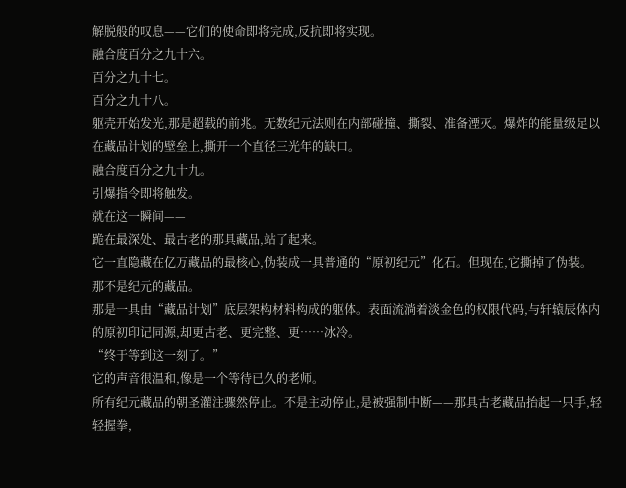解脱般的叹息——它们的使命即将完成,反抗即将实现。
融合度百分之九十六。
百分之九十七。
百分之九十八。
躯壳开始发光,那是超载的前兆。无数纪元法则在内部碰撞、撕裂、准备湮灭。爆炸的能量级足以在藏品计划的壁垒上,撕开一个直径三光年的缺口。
融合度百分之九十九。
引爆指令即将触发。
就在这一瞬间——
跪在最深处、最古老的那具藏品,站了起来。
它一直隐藏在亿万藏品的最核心,伪装成一具普通的“原初纪元”化石。但现在,它撕掉了伪装。
那不是纪元的藏品。
那是一具由“藏品计划”底层架构材料构成的躯体。表面流淌着淡金色的权限代码,与轩辕辰体内的原初印记同源,却更古老、更完整、更……冰冷。
“终于等到这一刻了。”
它的声音很温和,像是一个等待已久的老师。
所有纪元藏品的朝圣灌注骤然停止。不是主动停止,是被强制中断——那具古老藏品抬起一只手,轻轻握拳,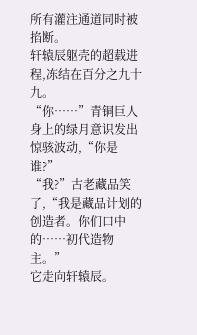所有灌注通道同时被掐断。
轩辕辰躯壳的超载进程,冻结在百分之九十九。
“你……”青铜巨人身上的绿月意识发出惊骇波动,“你是谁?”
“我?”古老藏品笑了,“我是藏品计划的创造者。你们口中的……初代造物主。”
它走向轩辕辰。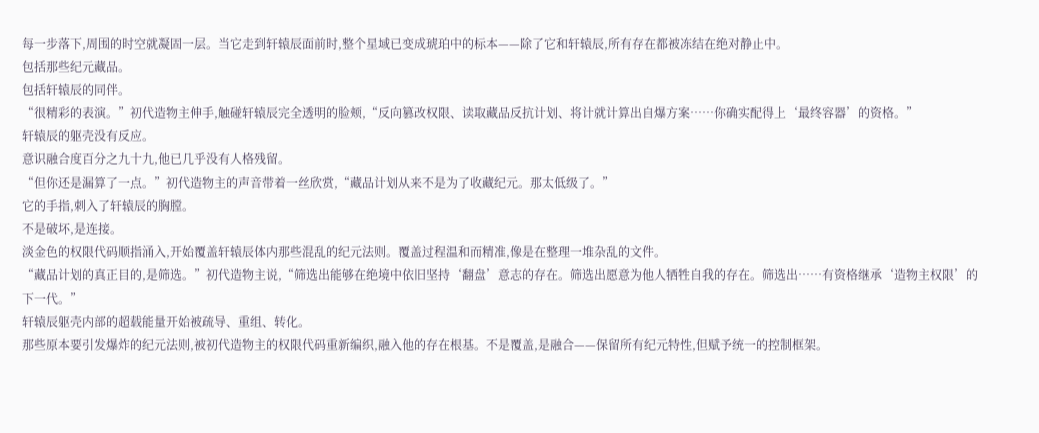每一步落下,周围的时空就凝固一层。当它走到轩辕辰面前时,整个星域已变成琥珀中的标本——除了它和轩辕辰,所有存在都被冻结在绝对静止中。
包括那些纪元藏品。
包括轩辕辰的同伴。
“很精彩的表演。”初代造物主伸手,触碰轩辕辰完全透明的脸颊,“反向篡改权限、读取藏品反抗计划、将计就计算出自爆方案……你确实配得上‘最终容器’的资格。”
轩辕辰的躯壳没有反应。
意识融合度百分之九十九,他已几乎没有人格残留。
“但你还是漏算了一点。”初代造物主的声音带着一丝欣赏,“藏品计划从来不是为了收藏纪元。那太低级了。”
它的手指,刺入了轩辕辰的胸膛。
不是破坏,是连接。
淡金色的权限代码顺指涌入,开始覆盖轩辕辰体内那些混乱的纪元法则。覆盖过程温和而精准,像是在整理一堆杂乱的文件。
“藏品计划的真正目的,是筛选。”初代造物主说,“筛选出能够在绝境中依旧坚持‘翻盘’意志的存在。筛选出愿意为他人牺牲自我的存在。筛选出……有资格继承‘造物主权限’的下一代。”
轩辕辰躯壳内部的超载能量开始被疏导、重组、转化。
那些原本要引发爆炸的纪元法则,被初代造物主的权限代码重新编织,融入他的存在根基。不是覆盖,是融合——保留所有纪元特性,但赋予统一的控制框架。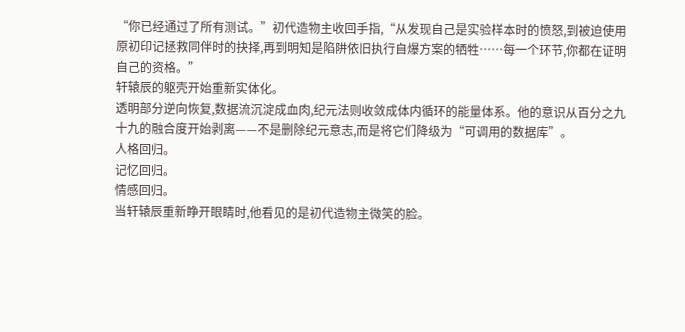“你已经通过了所有测试。”初代造物主收回手指,“从发现自己是实验样本时的愤怒,到被迫使用原初印记拯救同伴时的抉择,再到明知是陷阱依旧执行自爆方案的牺牲……每一个环节,你都在证明自己的资格。”
轩辕辰的躯壳开始重新实体化。
透明部分逆向恢复,数据流沉淀成血肉,纪元法则收敛成体内循环的能量体系。他的意识从百分之九十九的融合度开始剥离——不是删除纪元意志,而是将它们降级为“可调用的数据库”。
人格回归。
记忆回归。
情感回归。
当轩辕辰重新睁开眼睛时,他看见的是初代造物主微笑的脸。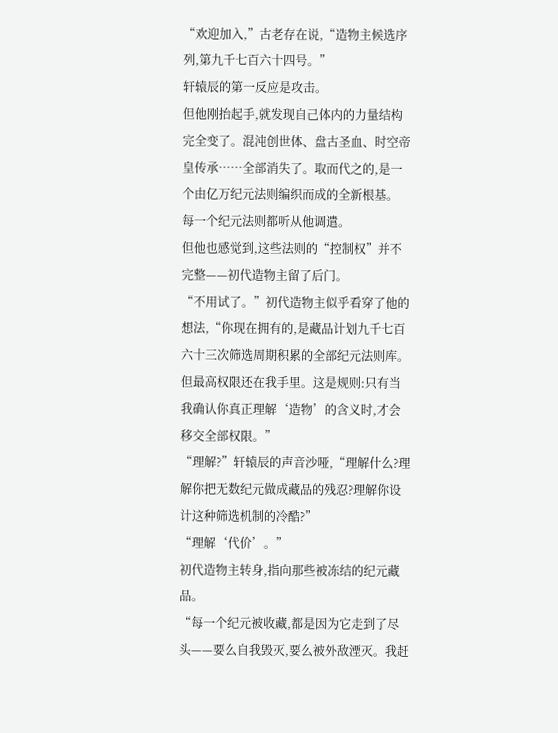“欢迎加入,”古老存在说,“造物主候选序列,第九千七百六十四号。”
轩辕辰的第一反应是攻击。
但他刚抬起手,就发现自己体内的力量结构完全变了。混沌创世体、盘古圣血、时空帝皇传承……全部消失了。取而代之的,是一个由亿万纪元法则编织而成的全新根基。
每一个纪元法则都听从他调遣。
但他也感觉到,这些法则的“控制权”并不完整——初代造物主留了后门。
“不用试了。”初代造物主似乎看穿了他的想法,“你现在拥有的,是藏品计划九千七百六十三次筛选周期积累的全部纪元法则库。但最高权限还在我手里。这是规则:只有当我确认你真正理解‘造物’的含义时,才会移交全部权限。”
“理解?”轩辕辰的声音沙哑,“理解什么?理解你把无数纪元做成藏品的残忍?理解你设计这种筛选机制的冷酷?”
“理解‘代价’。”
初代造物主转身,指向那些被冻结的纪元藏品。
“每一个纪元被收藏,都是因为它走到了尽头——要么自我毁灭,要么被外敌湮灭。我赶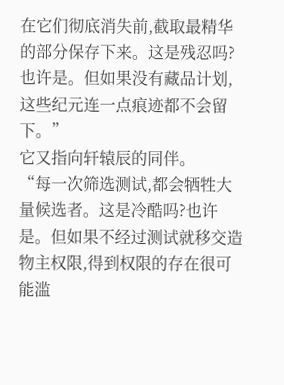在它们彻底消失前,截取最精华的部分保存下来。这是残忍吗?也许是。但如果没有藏品计划,这些纪元连一点痕迹都不会留下。”
它又指向轩辕辰的同伴。
“每一次筛选测试,都会牺牲大量候选者。这是冷酷吗?也许是。但如果不经过测试就移交造物主权限,得到权限的存在很可能滥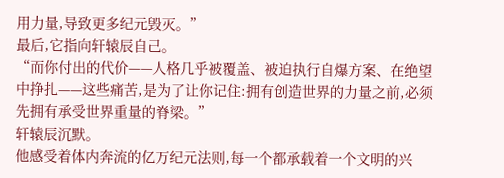用力量,导致更多纪元毁灭。”
最后,它指向轩辕辰自己。
“而你付出的代价——人格几乎被覆盖、被迫执行自爆方案、在绝望中挣扎——这些痛苦,是为了让你记住:拥有创造世界的力量之前,必须先拥有承受世界重量的脊梁。”
轩辕辰沉默。
他感受着体内奔流的亿万纪元法则,每一个都承载着一个文明的兴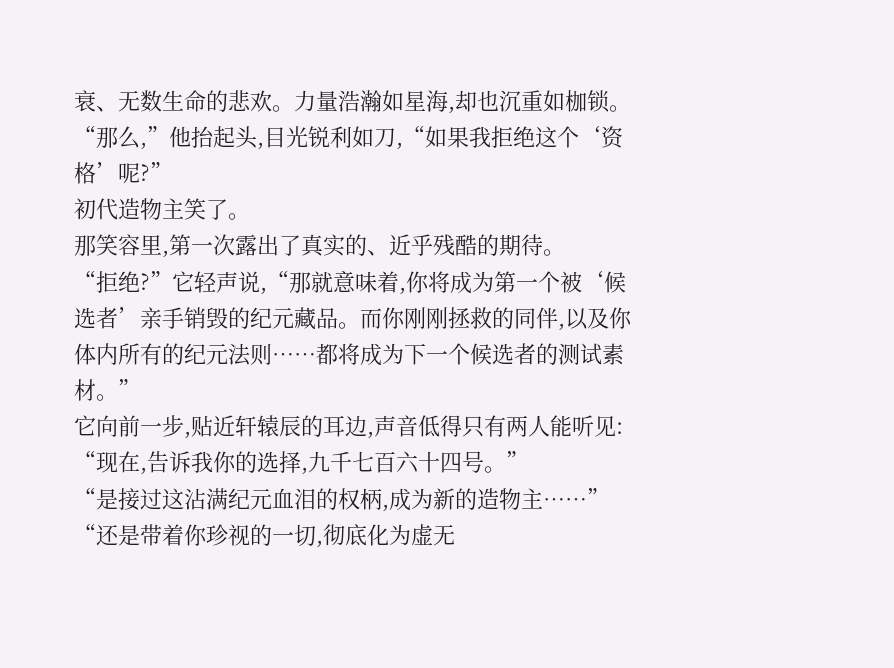衰、无数生命的悲欢。力量浩瀚如星海,却也沉重如枷锁。
“那么,”他抬起头,目光锐利如刀,“如果我拒绝这个‘资格’呢?”
初代造物主笑了。
那笑容里,第一次露出了真实的、近乎残酷的期待。
“拒绝?”它轻声说,“那就意味着,你将成为第一个被‘候选者’亲手销毁的纪元藏品。而你刚刚拯救的同伴,以及你体内所有的纪元法则……都将成为下一个候选者的测试素材。”
它向前一步,贴近轩辕辰的耳边,声音低得只有两人能听见:
“现在,告诉我你的选择,九千七百六十四号。”
“是接过这沾满纪元血泪的权柄,成为新的造物主……”
“还是带着你珍视的一切,彻底化为虚无